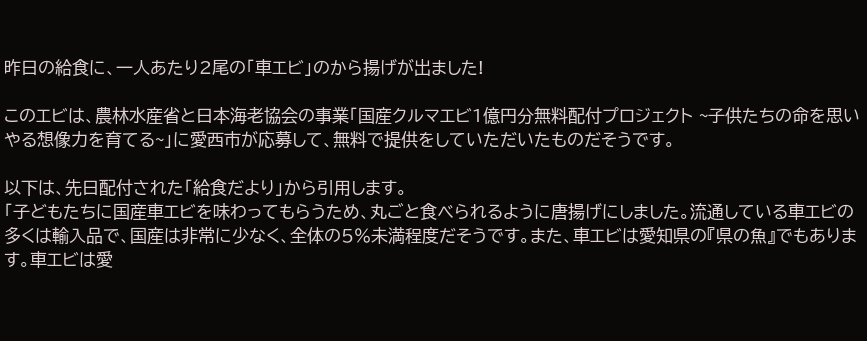昨日の給食に、一人あたり2尾の「車エビ」のから揚げが出ました!

このエビは、農林水産省と日本海老協会の事業「国産クルマエビ1億円分無料配付プロジェクト ~子供たちの命を思いやる想像力を育てる~」に愛西市が応募して、無料で提供をしていただいたものだそうです。

以下は、先日配付された「給食だより」から引用します。
「子どもたちに国産車エビを味わってもらうため、丸ごと食べられるように唐揚げにしました。流通している車エビの多くは輸入品で、国産は非常に少なく、全体の5%未満程度だそうです。また、車エビは愛知県の『県の魚』でもあります。車エビは愛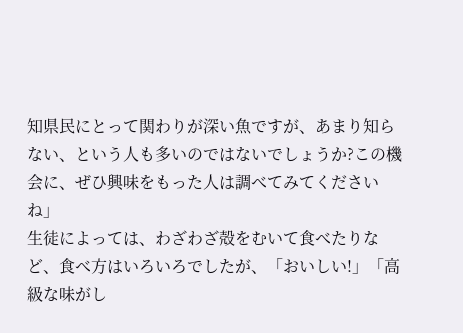知県民にとって関わりが深い魚ですが、あまり知らない、という人も多いのではないでしょうか?この機会に、ぜひ興味をもった人は調べてみてくださいね」
生徒によっては、わざわざ殻をむいて食べたりなど、食べ方はいろいろでしたが、「おいしい!」「高級な味がし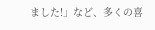ました!」など、多くの喜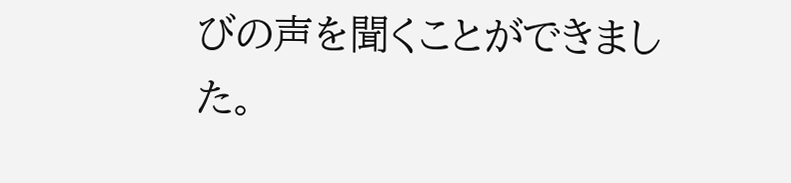びの声を聞くことができました。